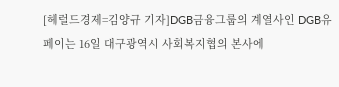[헤럴드경제=김양규 기자]DGB금융그룹의 계열사인 DGB유페이는 16일 대구광역시 사회복지협의 본사에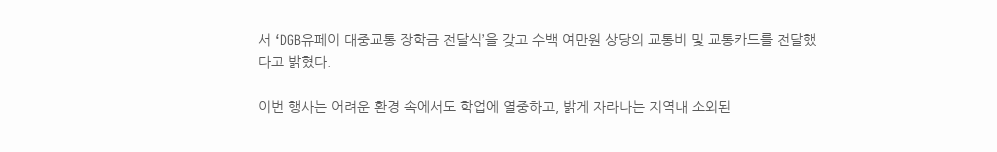서 ‘DGB유페이 대중교통 장학금 전달식’을 갖고 수백 여만원 상당의 교통비 및 교통카드를 전달했다고 밝혔다.

이번 행사는 어려운 환경 속에서도 학업에 열중하고, 밝게 자라나는 지역내 소외된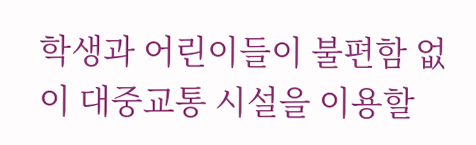학생과 어린이들이 불편함 없이 대중교통 시설을 이용할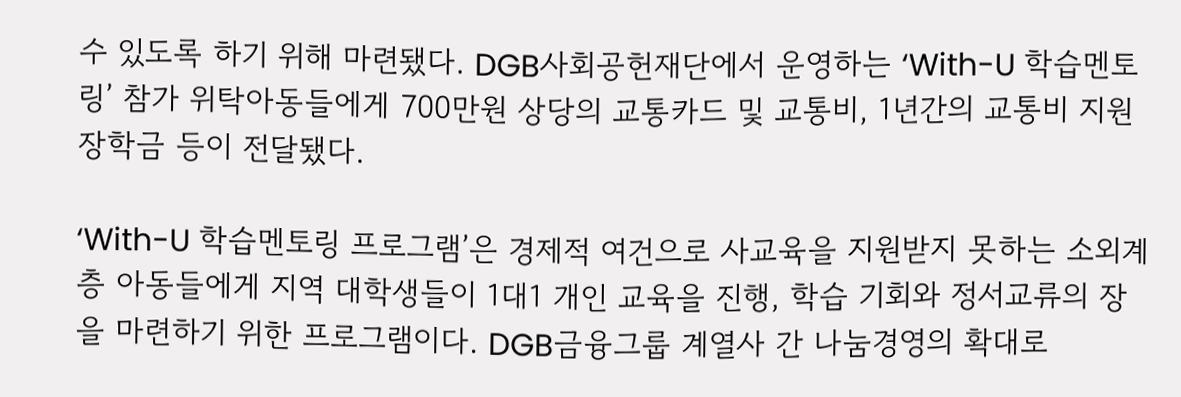수 있도록 하기 위해 마련됐다. DGB사회공헌재단에서 운영하는 ‘With-U 학습멘토링’ 참가 위탁아동들에게 700만원 상당의 교통카드 및 교통비, 1년간의 교통비 지원 장학금 등이 전달됐다.

‘With-U 학습멘토링 프로그램’은 경제적 여건으로 사교육을 지원받지 못하는 소외계층 아동들에게 지역 대학생들이 1대1 개인 교육을 진행, 학습 기회와 정서교류의 장을 마련하기 위한 프로그램이다. DGB금융그룹 계열사 간 나눔경영의 확대로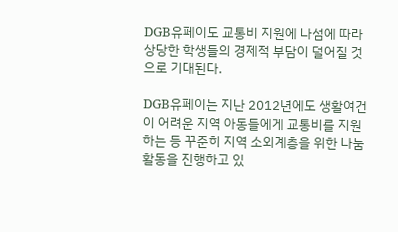DGB유페이도 교통비 지원에 나섬에 따라 상당한 학생들의 경제적 부담이 덜어질 것으로 기대된다.

DGB유페이는 지난 2012년에도 생활여건이 어려운 지역 아동들에게 교통비를 지원하는 등 꾸준히 지역 소외계층을 위한 나눔 활동을 진행하고 있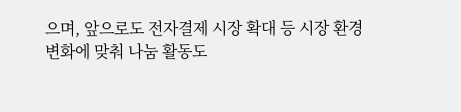으며, 앞으로도 전자결제 시장 확대 등 시장 환경 변화에 맞춰 나눔 활동도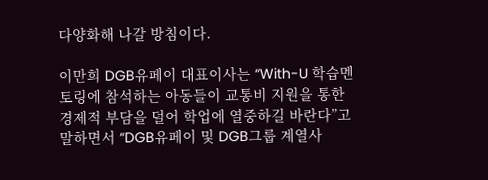다양화해 나갈 방침이다.

이만희 DGB유페이 대표이사는 “With-U 학습멘토링에 참석하는 아동들이 교통비 지원을 통한 경제적 부담을 덜어 학업에 열중하길 바란다”고 말하면서 “DGB유페이 및 DGB그룹 계열사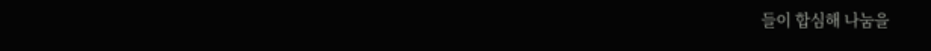들이 합심해 나눔을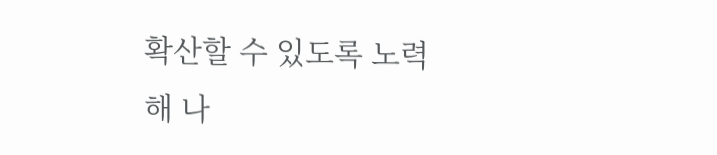확산할 수 있도록 노력해 나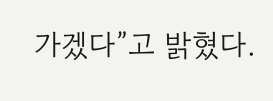가겠다”고 밝혔다.